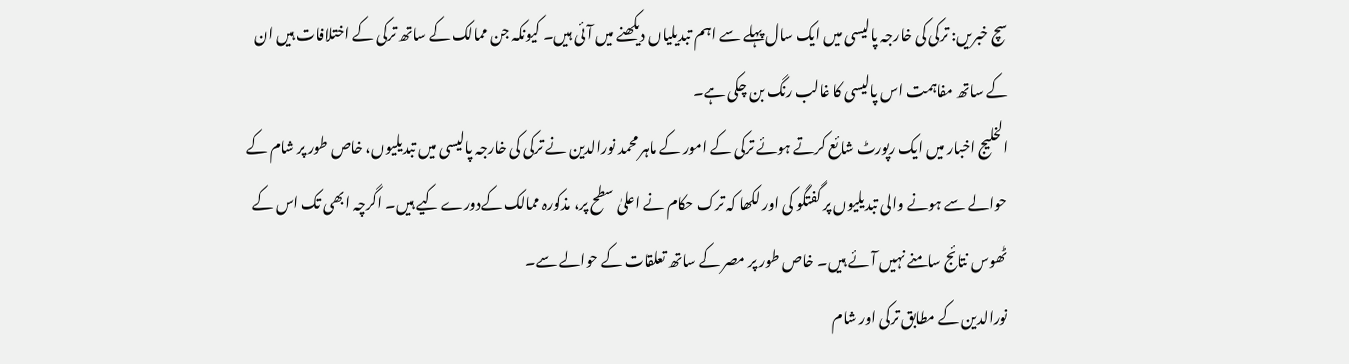سچ خبریں: ترکی کی خارجہ پالیسی میں ایک سال پہلے سے اہم تبدیلیاں دیکھنے میں آئی ہیں۔ کیونکہ جن ممالک کے ساتھ ترکی کے اختلافات ہیں ان کے ساتھ مفاہمت اس پالیسی کا غالب رنگ بن چکی ہے۔
الخلیج اخبار میں ایک رپورٹ شائع کرتے ہوئے ترکی کے امور کے ماہر محمد نورالدین نے ترکی کی خارجہ پالیسی میں تبدیلیوں، خاص طور پر شام کے حوالے سے ہونے والی تبدیلیوں پر گفتگو کی اور لکھا کہ ترک حکام نے اعلیٰ سطح پر، مذکورہ ممالک کےدورے کیے ہیں۔ اگرچہ ابھی تک اس کے ٹھوس نتائج سامنے نہیں آئے ہیں۔ خاص طور پر مصر کے ساتھ تعلقات کے حوالے سے۔
نورالدین کے مطابق ترکی اور شام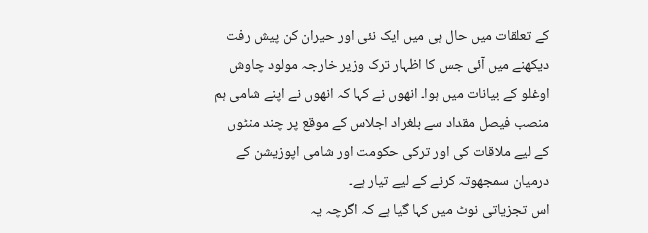کے تعلقات میں حال ہی میں ایک نئی اور حیران کن پیش رفت دیکھنے میں آئی جس کا اظہار ترک وزیر خارجہ مولود چاوش اوغلو کے بیانات میں ہوا۔ انھوں نے کہا کہ انھوں نے اپنے شامی ہم منصب فیصل مقداد سے بلغراد اجلاس کے موقع پر چند منٹوں کے لیے ملاقات کی اور ترکی حکومت اور شامی اپوزیشن کے درمیان سمجھوتہ کرنے کے لیے تیار ہے۔
اس تجزیاتی نوٹ میں کہا گیا ہے کہ اگرچہ یہ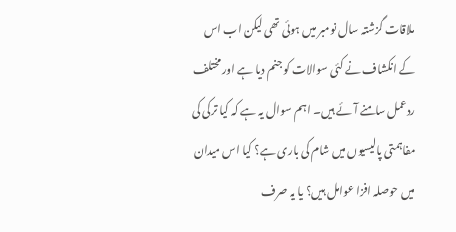ملاقات گزشتہ سال نومبر میں ہوئی تھی لیکن اب اس کے انکشاف نے کئی سوالات کو جنم دیا ہے اور مختلف ردعمل سامنے آئے ہیں۔ اہم سوال یہ ہے کہ کیا ترکی کی مفاہمتی پالیسیوں میں شام کی باری ہے؟ کیا اس میدان میں حوصلہ افزا عوامل ہیں؟ یا یہ صرف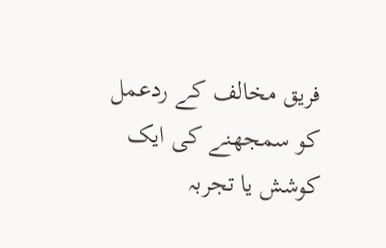فریق مخالف کے ردعمل کو سمجھنے کی ایک کوشش یا تجربہ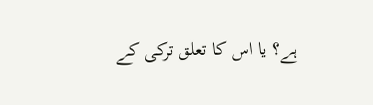ہے؟ یا اس کا تعلق ترکی کے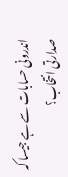اندرونی حسابات سے ہے جیسا کہ صدارتی انتخاب؟